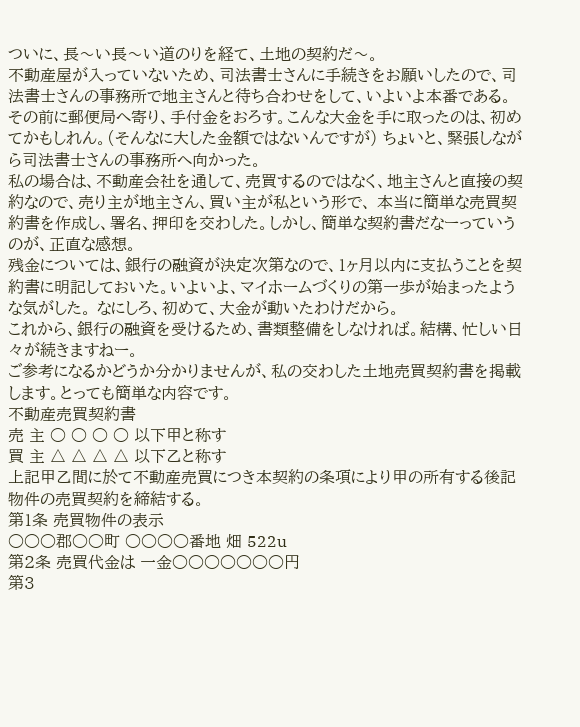ついに、長〜い長〜い道のりを経て、土地の契約だ〜。
不動産屋が入っていないため、司法書士さんに手続きをお願いしたので、司法書士さんの事務所で地主さんと待ち合わせをして、いよいよ本番である。 その前に郵便局へ寄り、手付金をおろす。こんな大金を手に取ったのは、初めてかもしれん。(そんなに大した金額ではないんですが) ちょいと、緊張しながら司法書士さんの事務所へ向かった。
私の場合は、不動産会社を通して、売買するのではなく、地主さんと直接の契約なので、売り主が地主さん、買い主が私という形で、 本当に簡単な売買契約書を作成し、署名、押印を交わした。しかし、簡単な契約書だなーっていうのが、正直な感想。
残金については、銀行の融資が決定次第なので、1ヶ月以内に支払うことを契約書に明記しておいた。いよいよ、マイホームづくりの第一歩が始まったような気がした。 なにしろ、初めて、大金が動いたわけだから。
これから、銀行の融資を受けるため、書類整備をしなければ。結構、忙しい日々が続きますねー。
ご参考になるかどうか分かりませんが、私の交わした土地売買契約書を掲載します。とっても簡単な内容です。
不動産売買契約書
売 主 ○ ○ ○ ○ 以下甲と称す
買 主 △ △ △ △ 以下乙と称す
上記甲乙間に於て不動産売買につき本契約の条項により甲の所有する後記物件の売買契約を締結する。
第1条 売買物件の表示
○○○郡○○町 ○○○○番地 畑 522u
第2条 売買代金は 一金○○○○○○○円
第3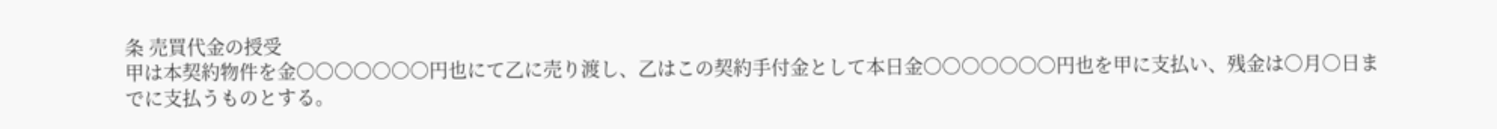条 売買代金の授受
甲は本契約物件を金○○○○○○○円也にて乙に売り渡し、乙はこの契約手付金として本日金○○○○○○○円也を甲に支払い、残金は○月○日までに支払うものとする。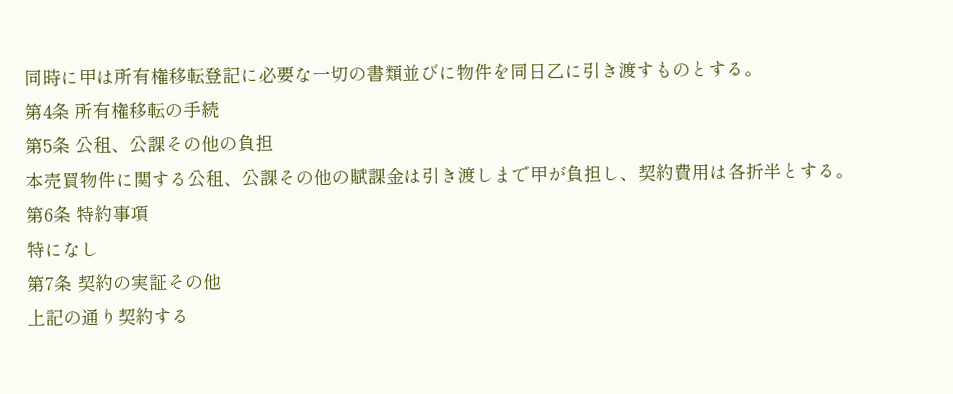同時に甲は所有権移転登記に必要な一切の書類並びに物件を同日乙に引き渡すものとする。
第4条 所有権移転の手続
第5条 公租、公課その他の負担
本売買物件に関する公租、公課その他の賦課金は引き渡しまで甲が負担し、契約費用は各折半とする。
第6条 特約事項
特になし
第7条 契約の実証その他
上記の通り契約する